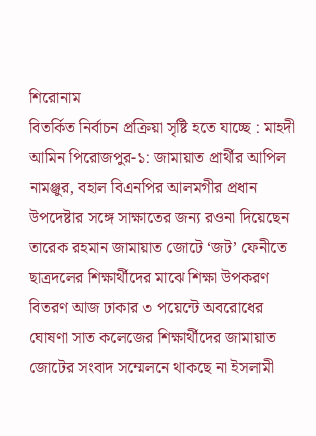শিরোনাম
বিতর্কিত নির্বাচন প্রক্রিয়া সৃষ্টি হতে যাচ্ছে : মাহদী আমিন পিরোজপুর-১: জামায়াত প্রার্থীর আপিল নামঞ্জুর, বহাল বিএনপির আলমগীর প্রধান উপদেষ্টার সঙ্গে সাক্ষাতের জন্য রওনা দিয়েছেন তারেক রহমান জামায়াত জোটে ‘জট’ ফেনীতে ছাত্রদলের শিক্ষার্থীদের মাঝে শিক্ষা উপকরণ বিতরণ আজ ঢাকার ৩ পয়েন্টে অবরোধের ঘোষণা সাত কলেজের শিক্ষার্থীদের জামায়াত জোটের সংবাদ সম্মেলনে থাকছে না ইসলামী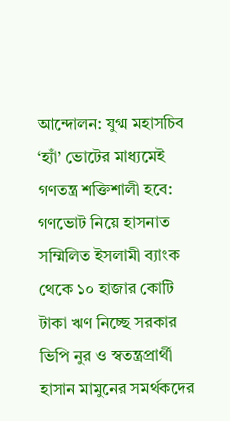আন্দোলন: যুগ্ম মহাসচিব ‘হ্যাঁ’ ভোটের মাধ্যমেই গণতন্ত্র শক্তিশালী হবে: গণভোট নিয়ে হাসনাত সম্মিলিত ইসলামী ব্যাংক থেকে ১০ হাজার কোটি টাকা ঋণ নিচ্ছে সরকার ভিপি নুর ও স্বতন্ত্রপ্রার্থী হাসান মামুনের সমর্থকদের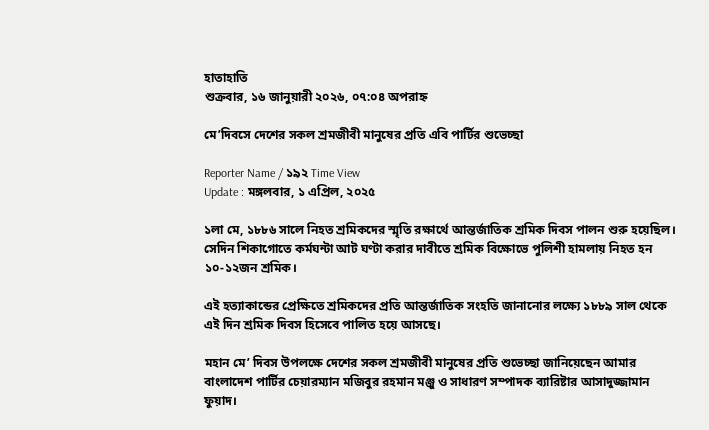হাতাহাতি
শুক্রবার, ১৬ জানুয়ারী ২০২৬, ০৭:০৪ অপরাহ্ন

মে’দিবসে দেশের সকল শ্রমজীবী মানুষের প্রতি এবি পার্টির শুভেচ্ছা

Reporter Name / ১৯২ Time View
Update : মঙ্গলবার, ১ এপ্রিল, ২০২৫

১লা মে, ১৮৮৬ সালে নিহত শ্রমিকদের স্মৃতি রক্ষার্থে আন্তর্জাতিক শ্রমিক দিবস পালন শুরু হয়েছিল। সেদিন শিকাগোতে কর্মঘন্টা আট ঘণ্টা করার দাবীতে শ্রমিক বিক্ষোভে পুলিশী হামলায় নিহত হন ১০-১২জন শ্রমিক।

এই হত্যাকান্ডের প্রেক্ষিতে শ্রমিকদের প্রতি আন্তর্জাতিক সংহতি জানানোর লক্ষ্যে ১৮৮৯ সাল থেকে এই দিন শ্রমিক দিবস হিসেবে পালিত হয়ে আসছে।

মহান মে’ দিবস উপলক্ষে দেশের সকল শ্রমজীবী মানুষের প্রতি শুভেচ্ছা জানিয়েছেন আমার বাংলাদেশ পার্টির চেয়ারম্যান মজিবুর রহমান মঞ্জু ও সাধারণ সম্পাদক ব্যারিষ্টার আসাদুজ্জামান ফুয়াদ।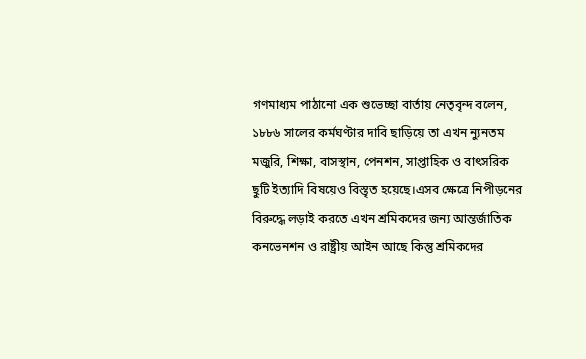গণমাধ্যম পাঠানো এক শুভেচ্ছা বার্তায় নেতৃবৃন্দ বলেন, ১৮৮৬ সালের কর্মঘণ্টার দাবি ছাড়িয়ে তা এখন ন্যুনতম মজুরি, শিক্ষা, বাসস্থান, পেনশন, সাপ্তাহিক ও বাৎসরিক ছুটি ইত্যাদি বিষয়েও বিস্তৃত হয়েছে।এসব ক্ষেত্রে নিপীড়নের বিরুদ্ধে লড়াই করতে এখন শ্রমিকদের জন্য আন্তর্জাতিক কনভেনশন ও রাষ্ট্রীয় আইন আছে কিন্তু শ্রমিকদের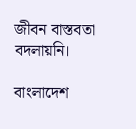জীবন বাস্তবতা বদলায়নি।

বাংলাদেশ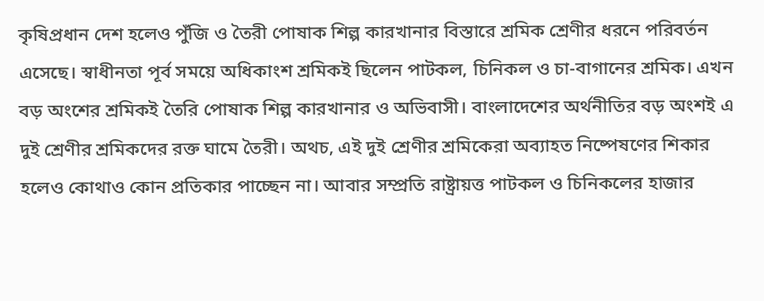কৃষিপ্রধান দেশ হলেও পুঁজি ও তৈরী পোষাক শিল্প কারখানার বিস্তারে শ্রমিক শ্রেণীর ধরনে পরিবর্তন এসেছে। স্বাধীনতা পূর্ব সময়ে অধিকাংশ শ্রমিকই ছিলেন পাটকল, চিনিকল ও চা-বাগানের শ্রমিক। এখন বড় অংশের শ্রমিকই তৈরি পোষাক শিল্প কারখানার ও অভিবাসী। বাংলাদেশের অর্থনীতির বড় অংশই এ দুই শ্রেণীর শ্রমিকদের রক্ত ঘামে তৈরী। অথচ, এই দুই শ্রেণীর শ্রমিকেরা অব্যাহত নিষ্পেষণের শিকার হলেও কোথাও কোন প্রতিকার পাচ্ছেন না। আবার সম্প্রতি রাষ্ট্রায়ত্ত পাটকল ও চিনিকলের হাজার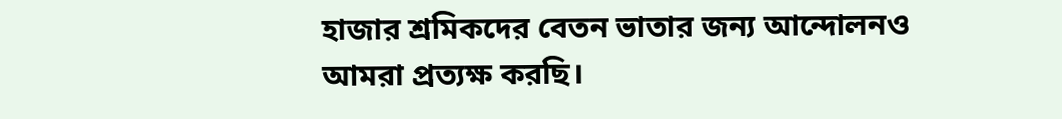হাজার শ্রমিকদের বেতন ভাতার জন্য আন্দোলনও আমরা প্রত্যক্ষ করছি।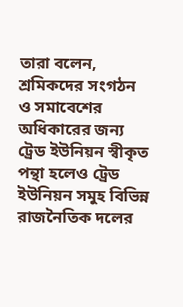তারা বলেন, শ্রমিকদের সংগঠন ও সমাবেশের অধিকারের জন্য ট্রেড ইউনিয়ন স্বীকৃত পন্থা হলেও ট্রেড ইউনিয়ন সমুহ বিভিন্ন রাজনৈতিক দলের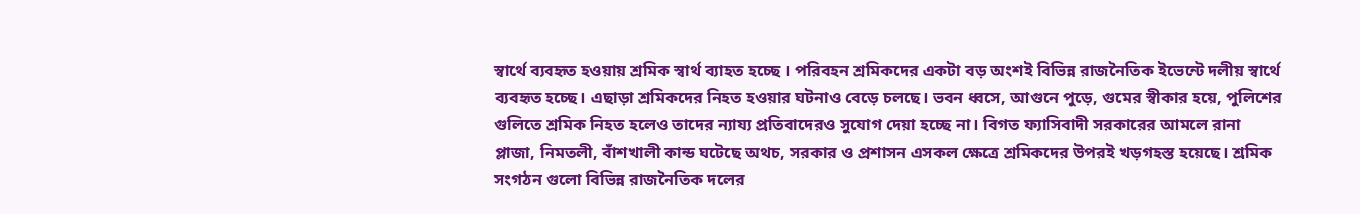স্বার্থে ব্যবহৃত হওয়ায় শ্রমিক স্বার্থ ব্যাহত হচ্ছে । পরিবহন শ্রমিকদের একটা বড় অংশই বিভিন্ন রাজনৈতিক ইভেন্টে দলীয় স্বার্থে ব্যবহৃত হচ্ছে। এছাড়া শ্রমিকদের নিহত হওয়ার ঘটনাও বেড়ে চলছে। ভবন ধ্বসে, আগুনে পুড়ে, গুমের স্বীকার হয়ে, পুলিশের গুলিতে শ্রমিক নিহত হলেও তাদের ন্যায্য প্রতিবাদেরও সুযোগ দেয়া হচ্ছে না। বিগত ফ্যাসিবাদী সরকারের আমলে রানা প্লাজা, নিমতলী, বাঁশখালী কান্ড ঘটেছে অথচ, সরকার ও প্রশাসন এসকল ক্ষেত্রে শ্রমিকদের উপরই খড়গহস্ত হয়েছে। শ্রমিক সংগঠন গুলো বিভিন্ন রাজনৈতিক দলের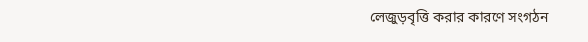লেজুড়বৃত্তি করার কারণে সংগঠন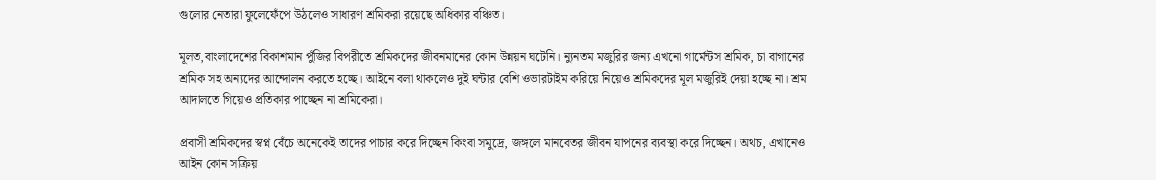গুলোর নেতারা ফুলেফেঁপে উঠলেও সাধারণ শ্রমিকরা রয়েছে অধিকার বঞ্চিত।

মূলত,বাংলাদেশের বিকাশমান পুঁজির বিপরীতে শ্রমিকদের জীবনমানের কোন উন্নয়ন ঘটেনি। ন্যুনতম মজুরির জন্য এখনো গার্মেন্টস শ্রমিক, চা বাগানের শ্রমিক সহ অন্যদের আন্দোলন করতে হচ্ছে। আইনে বলা থাকলেও দুই ঘন্টার বেশি ওভারটাইম করিয়ে নিয়েও শ্রমিকদের মূল মজুরিই দেয়া হচ্ছে না। শ্রম আদালতে গিয়েও প্রতিকার পাচ্ছেন না শ্রমিকেরা।

প্রবাসী শ্রমিকদের স্বপ্ন বেঁচে অনেকেই তাদের পাচার করে দিচ্ছেন কিংবা সমুদ্রে, জঙ্গলে মানবেতর জীবন যাপনের ব্যবস্থা করে দিচ্ছেন। অথচ, এখানেও আইন কোন সক্রিয়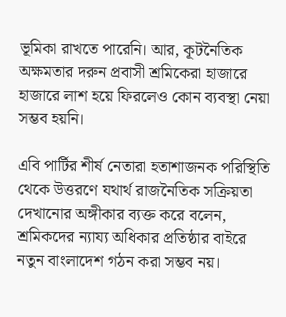ভূমিকা রাখতে পারেনি। আর, কূটনৈতিক অক্ষমতার দরুন প্রবাসী শ্রমিকেরা হাজারে হাজারে লাশ হয়ে ফিরলেও কোন ব্যবস্থা নেয়া সম্ভব হয়নি।

এবি পার্টির শীর্ষ নেতারা হতাশাজনক পরিস্থিতি থেকে উত্তরণে যথার্থ রাজনৈতিক সক্রিয়তা দেখানোর অঙ্গীকার ব্যক্ত করে বলেন, শ্রমিকদের ন্যায্য অধিকার প্রতিষ্ঠার বাইরে নতুন বাংলাদেশ গঠন করা সম্ভব নয়।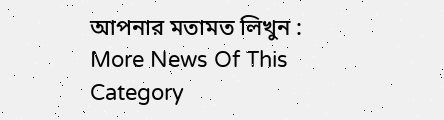আপনার মতামত লিখুন :
More News Of This Category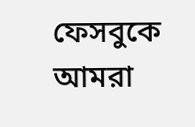ফেসবুকে আমরা